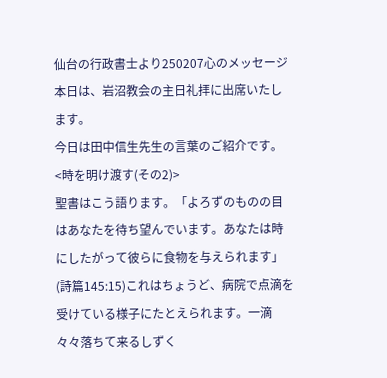仙台の行政書士より250207心のメッセージ
本日は、岩沼教会の主日礼拝に出席いたします。
今日は田中信生先生の言葉のご紹介です。
<時を明け渡す(その2)>
聖書はこう語ります。「よろずのものの目はあなたを待ち望んでいます。あなたは時にしたがって彼らに食物を与えられます」(詩篇145:15)これはちょうど、病院で点滴を受けている様子にたとえられます。一滴々々落ちて来るしずく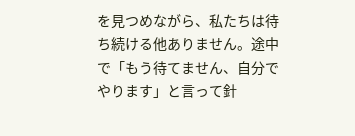を見つめながら、私たちは待ち続ける他ありません。途中で「もう待てません、自分でやります」と言って針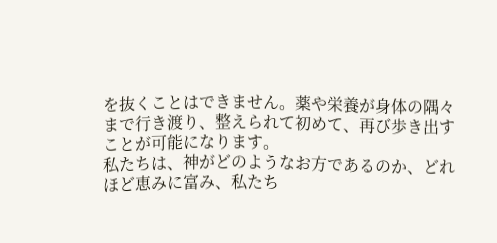を抜くことはできません。薬や栄養が身体の隅々まで行き渡り、整えられて初めて、再び歩き出すことが可能になります。
私たちは、神がどのようなお方であるのか、どれほど恵みに富み、私たち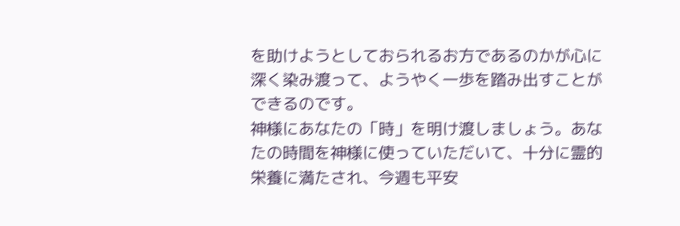を助けようとしておられるお方であるのかが心に深く染み渡って、ようやく一歩を踏み出すことができるのです。
神様にあなたの「時」を明け渡しましょう。あなたの時間を神様に使っていただいて、十分に霊的栄養に満たされ、今週も平安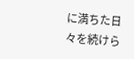に満ちた日々を続けら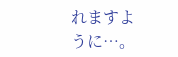れますように…。